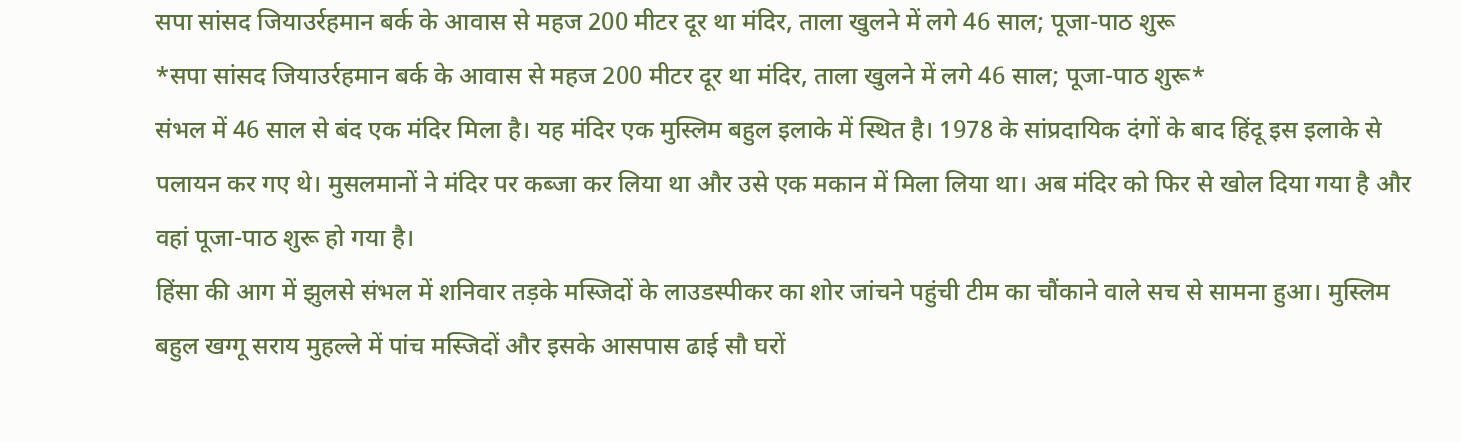सपा सांसद जियाउर्रहमान बर्क के आवास से महज 200 मीटर दूर था मंदिर, ताला खुलने में लगे 46 साल; पूजा-पाठ शुरू
*सपा सांसद जियाउर्रहमान बर्क के आवास से महज 200 मीटर दूर था मंदिर, ताला खुलने में लगे 46 साल; पूजा-पाठ शुरू*
संभल में 46 साल से बंद एक मंदिर मिला है। यह मंदिर एक मुस्लिम बहुल इलाके में स्थित है। 1978 के सांप्रदायिक दंगों के बाद हिंदू इस इलाके से पलायन कर गए थे। मुसलमानों ने मंदिर पर कब्जा कर लिया था और उसे एक मकान में मिला लिया था। अब मंदिर को फिर से खोल दिया गया है और वहां पूजा-पाठ शुरू हो गया है।
हिंसा की आग में झुलसे संभल में शनिवार तड़के मस्जिदों के लाउडस्पीकर का शोर जांचने पहुंची टीम का चौंकाने वाले सच से सामना हुआ। मुस्लिम बहुल खग्गू सराय मुहल्ले में पांच मस्जिदों और इसके आसपास ढाई सौ घरों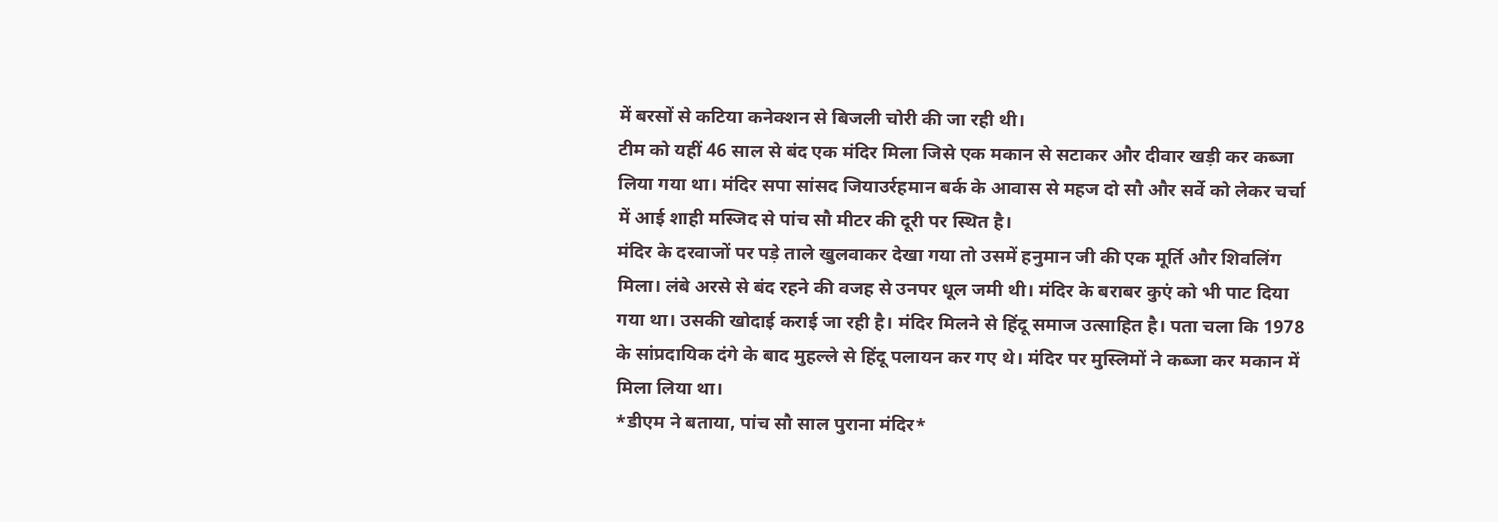में बरसों से कटिया कनेक्शन से बिजली चोरी की जा रही थी।
टीम को यहीं 46 साल से बंद एक मंदिर मिला जिसे एक मकान से सटाकर और दीवार खड़ी कर कब्जा लिया गया था। मंदिर सपा सांसद जियाउर्रहमान बर्क के आवास से महज दो सौ और सर्वे को लेकर चर्चा में आई शाही मस्जिद से पांच सौ मीटर की दूरी पर स्थित है।
मंदिर के दरवाजों पर पड़े ताले खुलवाकर देखा गया तो उसमें हनुमान जी की एक मूर्ति और शिवलिंग मिला। लंबे अरसे से बंद रहने की वजह से उनपर धूल जमी थी। मंदिर के बराबर कुएं को भी पाट दिया गया था। उसकी खोदाई कराई जा रही है। मंदिर मिलने से हिंदू समाज उत्साहित है। पता चला कि 1978 के सांप्रदायिक दंगे के बाद मुहल्ले से हिंदू पलायन कर गए थे। मंदिर पर मुस्लिमों ने कब्जा कर मकान में मिला लिया था।
*डीएम ने बताया, पांच सौ साल पुराना मंदिर*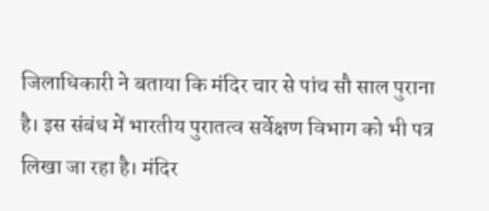जिलाधिकारी ने बताया कि मंदिर चार से पांच सौ साल पुराना है। इस संबंध में भारतीय पुरातत्व सर्वेक्षण विभाग को भी पत्र लिखा जा रहा है। मंदिर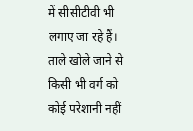में सीसीटीवी भी लगाए जा रहे हैं। ताले खोले जाने से किसी भी वर्ग को कोई परेशानी नहीं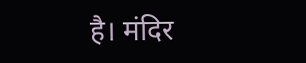है। मंदिर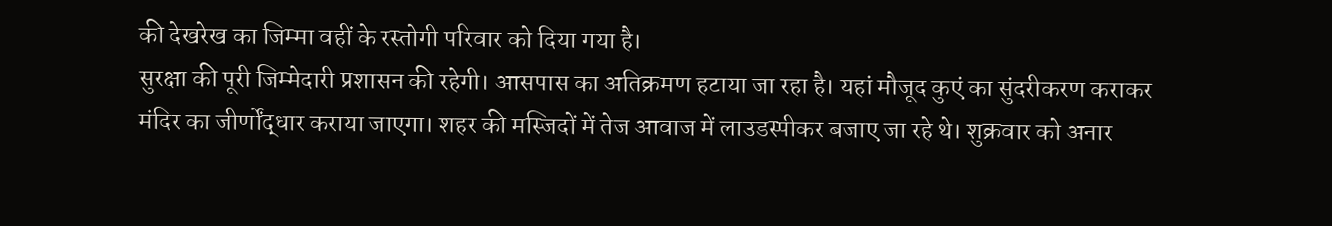की देखरेख का जिम्मा वहीं के रस्तोगी परिवार को दिया गया है।
सुरक्षा की पूरी जिम्मेदारी प्रशासन की रहेगी। आसपास का अतिक्रमण हटाया जा रहा है। यहां मौजूद कुएं का सुंदरीकरण कराकर मंदिर का जीर्णोंद्धार कराया जाएगा। शहर की मस्जिदों में तेज आवाज में लाउडस्पीकर बजाए जा रहे थे। शुक्रवार को अनार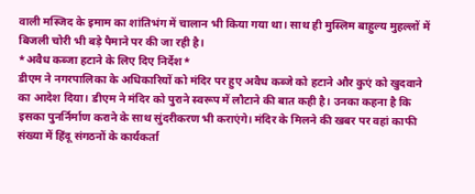वाली मस्जिद के इमाम का शांतिभंग में चालान भी किया गया था। साथ ही मुस्लिम बाहुल्य मुहल्लों में बिजली चोरी भी बड़े पैमाने पर की जा रही है।
*अवैध कब्जा हटाने के लिए दिए निर्देश*
डीएम ने नगरपालिका के अधिकारियों को मंदिर पर हुए अवैध कब्जे को हटाने और कुएं को खुदवाने का आदेश दिया। डीएम ने मंदिर को पुराने स्वरूप में लौटाने की बात कही है। उनका कहना है कि इसका पुनर्निर्माण कराने के साथ सुंदरीकरण भी कराएंगे। मंदिर के मिलने की खबर पर वहां काफी संख्या में हिंदू संगठनों के कार्यकर्ता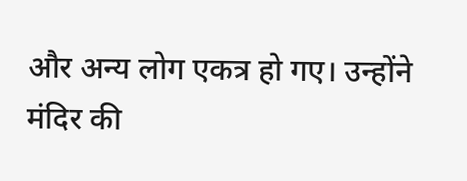और अन्य लोग एकत्र हो गए। उन्होंने मंदिर की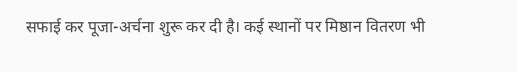सफाई कर पूजा-अर्चना शुरू कर दी है। कई स्थानों पर मिष्ठान वितरण भी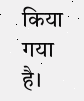किया गया है।